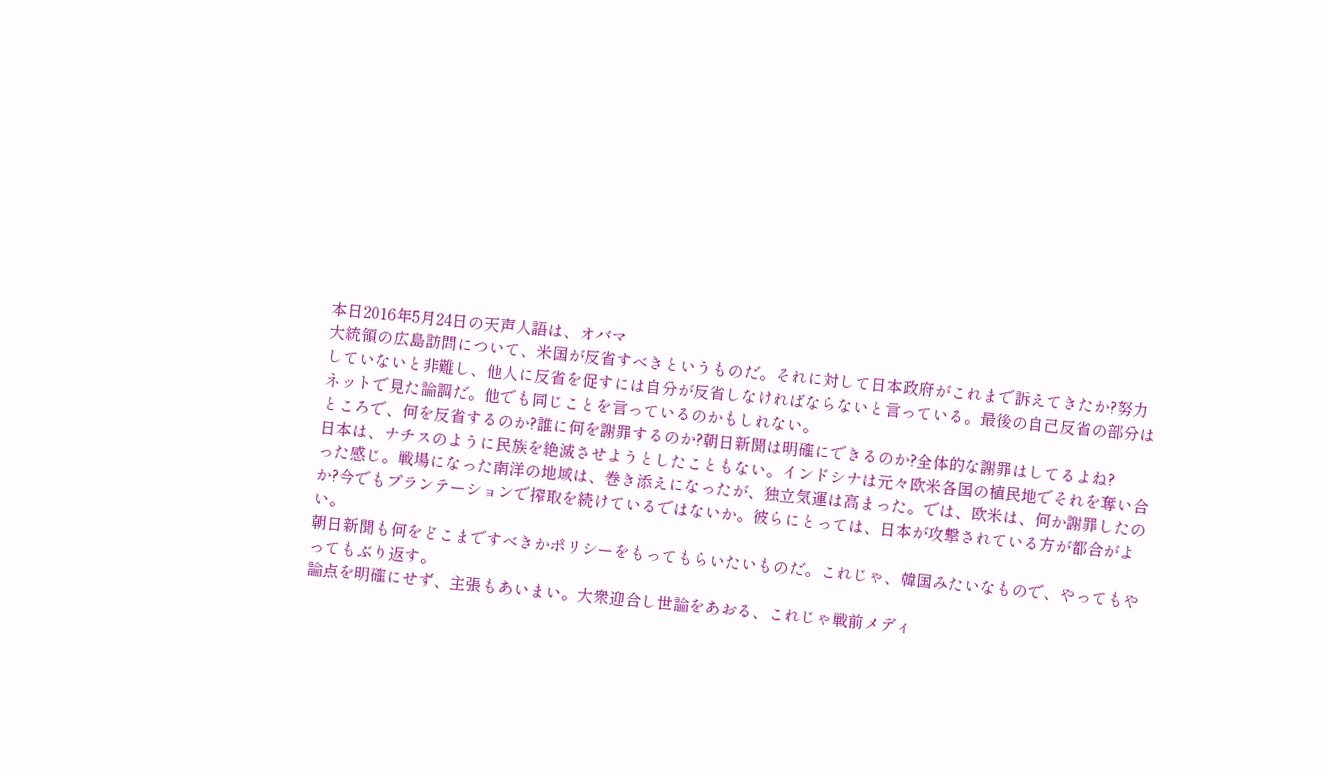本日2016年5月24日の天声人語は、オバマ
大統領の広島訪問について、米国が反省すべきというものだ。それに対して日本政府がこれまで訴えてきたか?努力していないと非難し、他人に反省を促すには自分が反省しなければならないと言っている。最後の自己反省の部分はネットで見た論調だ。他でも同じことを言っているのかもしれない。
ところで、何を反省するのか?誰に何を謝罪するのか?朝日新聞は明確にできるのか?全体的な謝罪はしてるよね?
日本は、ナチスのように民族を絶滅させようとしたこともない。インドシナは元々欧米各国の植民地でそれを奪い合った感じ。戦場になった南洋の地域は、巻き添えになったが、独立気運は高まった。では、欧米は、何か謝罪したのか?今でもプランテーションで搾取を続けているではないか。彼らにとっては、日本が攻撃されている方が都合がよい。
朝日新聞も何をどこまですべきかポリシーをもってもらいたいものだ。これじゃ、韓国みたいなもので、やってもやってもぶり返す。
論点を明確にせず、主張もあいまい。大衆迎合し世論をあおる、これじゃ戦前メディ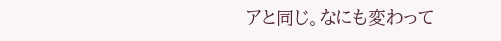アと同じ。なにも変わって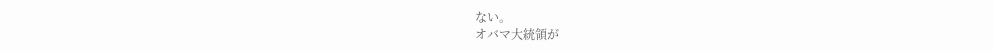ない。
オバマ大統領が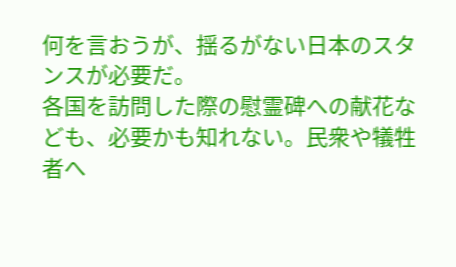何を言おうが、揺るがない日本のスタンスが必要だ。
各国を訪問した際の慰霊碑への献花なども、必要かも知れない。民衆や犠牲者へ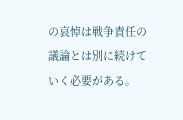の哀悼は戦争責任の議論とは別に続けていく必要がある。